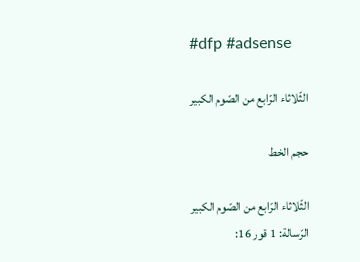#dfp #adsense

الثّلاثاء الرّابع من الصّوم الكبير

حجم الخط

الثّلاثاء الرّابع من الصّوم الكبير
الرّسالة: 1 قور 16: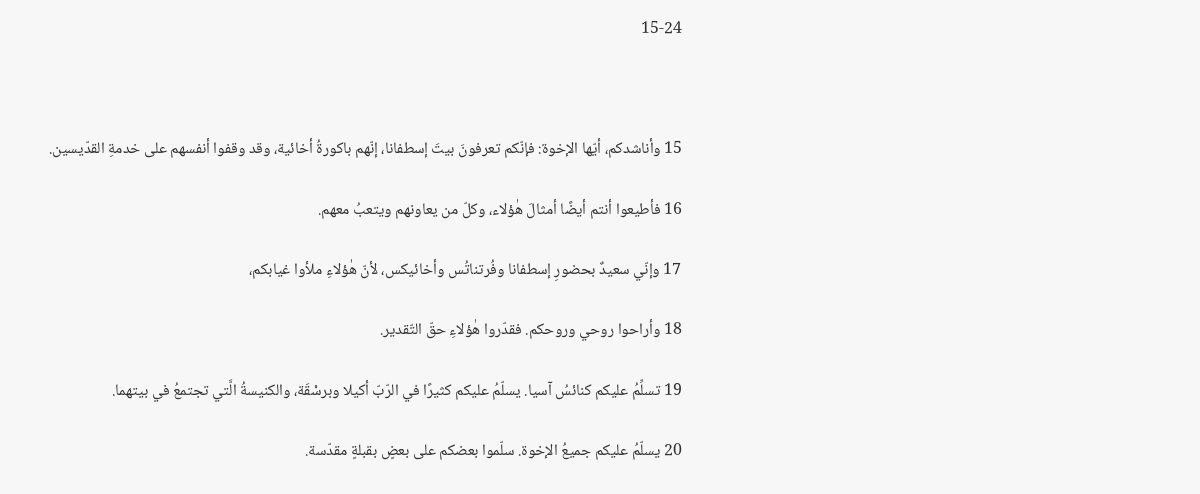15-24



15 وأناشدكم، أيّها الإخوة: فإنّكم تعرفونَ بيتَ إسطفانا، إنّهم باكورةُ أخائية، وقد وقفوا أنفسهم على خدمةِ القدّيسين.

16 فأطيعوا أنتم أيضًا أمثالَ هٰؤلاء، وكلّ من يعاونهم ويتعبُ معهم.

17 وإنّي سعيدٌ بحضورِ إسطفانا وفُرتناتُس وأخائيكس، لأنّ هٰؤلاءِ ملأوا غيابكم،

18 وأراحوا روحي وروحكم. فقدّروا هٰؤلاءِ حقّ التّقدير.

19 تسلِّمُ عليكم كنائسُ آسيا. يسلّمُ عليكم كثيرًا في الرّبّ أكيلا وبرسْقَة، والكنيسةُ الَّتي تجتمعُ في بيتهما.

20 يسلّمُ عليكم جميعُ الإخوة. سلّموا بعضكم على بعضٍ بقبلةٍ مقدّسة.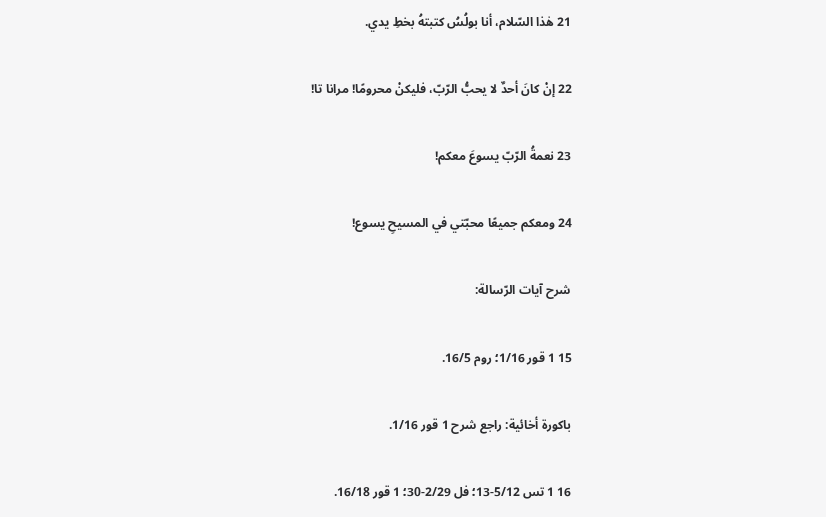21 هٰذا السّلام، أنا بولُسُ كتبتهُ بخطِ يدي.

22 إنْ كانَ أحدٌ لا يحبُّ الرّبّ، فليكنْ محرومًا! مرانا تا!

23 نعمةُ الرّبّ يسوعَ معكم!

24 ومعكم جميعًا محبّتي في المسيحِ يسوع!

شرح آيات الرّسالة:

15 1 قور 1/16؛ روم 16/5.

باكورة أخائية: راجع شرح 1 قور 1/16.

16 1 تس 5/12-13؛ فل 2/29-30؛ 1 قور 16/18.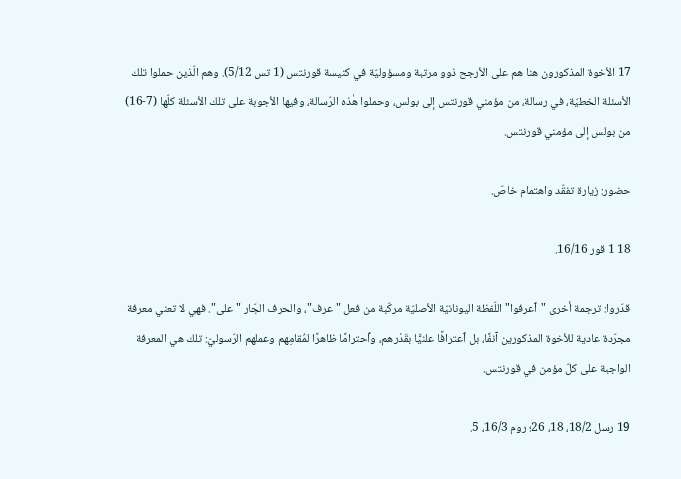17 الأخوة المذكورون هنا هم على الأرجح ذوو مرتبة ومسؤوليّة في كنيسة قورنتس (1 تس 5/12). وهم الّذين حملوا تلك الأسئلة الخطيّة، في رسالة، من مؤمني قورنتس إلى بولس، وحملوا هٰذه الرّسالة، وفيها الأجوبة على تلك الأسئلة كلّها (7-16) من بولس إلى مؤمني قورنتس.

حضور: زيارة تفقّد واهتمام خاصّ.

18 1 قور 16/16.

قدّروا: ترجمة أخرى "ٱعرفوا" اللّفظة اليونانيّة الأصليّة مركّبة من فعل "عرف"، والحرف الجّار "على". فهي لا تعني معرفة مجرّدة عادية للأخوة المذكورين آنفًا، بل ٱعترافًا علنيًّا بقَدْرهم، وٱحترامًا ظاهرًا لمُقامِهم وعملهم الرّسوليّ: تلك هي المعرفة الواجبة على كلّ مؤمن في قورنتس.

19 رسل 18/2، 18، 26؛ روم 16/3، 5.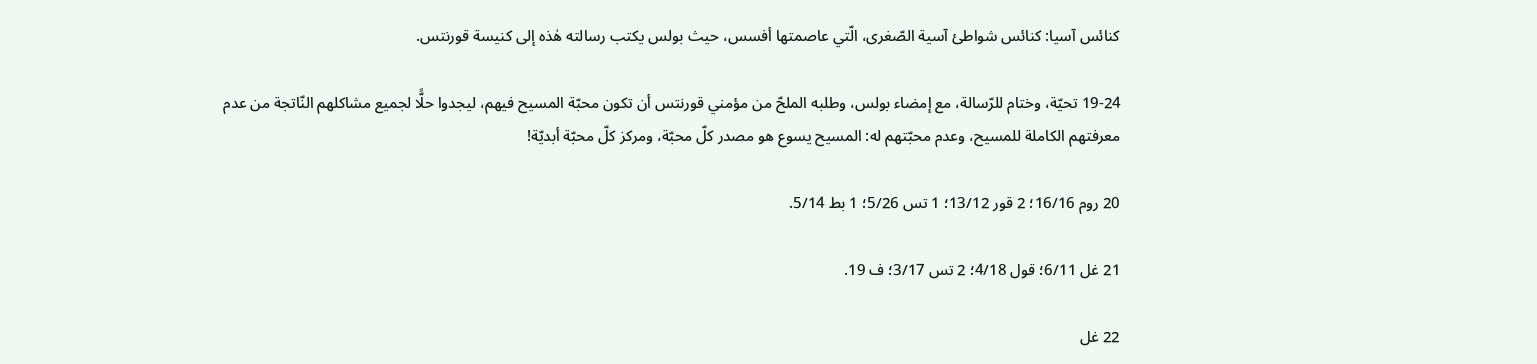كنائس آسيا: كنائس شواطئ آسية الصّغرى، الّتي عاصمتها أفسس، حيث بولس يكتب رسالته هٰذه إلى كنيسة قورنتس.

19-24 تحيّة، وختام للرّسالة، مع إمضاء بولس، وطلبه الملحّ من مؤمني قورنتس أن تكون محبّة المسيح فيهم، ليجدوا حلًّا لجميع مشاكلهم النّاتجة من عدم معرفتهم الكاملة للمسيح، وعدم محبّتهم له: المسيح يسوع هو مصدر كلّ محبّة، ومركز كلّ محبّة أبديّة!

20 روم 16/16؛ 2 قور 13/12؛ 1 تس 5/26؛ 1 بط 5/14.

21 غل 6/11؛ قول 4/18؛ 2 تس 3/17؛ ف 19.

22 غل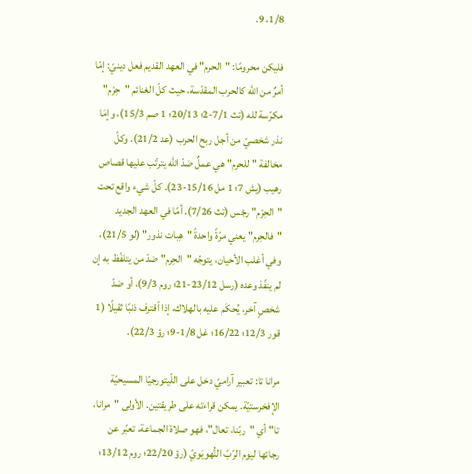1/8، 9.

فليكن محرومًا: "الحرم" في العهد القديم فعل دينيّ: إمّا أمرٌ من الله كالحرب المقدّسة، حيث كلّ الغنائم "حِرْم" مكرّسة لله (تث 7/1-2؛ 20/13؛ 1 صم 15/3)، وإمَا نذر شخصيّ من أجل ربح الحرب (عد 21/2). وكلّ مخالفة "للحرم" هي عملٌ ضدّ الله يترتّب عليها قصاص رهيب (يش 7؛ 1 مل 15/16-23). كلّ شيء واقع تحت "الحِرْم" رجْس (تث 7/26). أمّا في العهد الجديد "فالحِرم" يعني مرّةً واحدةً "هِبات نذور" (لو 21/5)، وفي أغلب الأحيان، يتوجّه "الحِرم" ضدّ من يتلفّظ به إن لم ينفّذ وعده (رسل 23/12-21؛ روم 9/3)، أو ضدّ شخصٍ آخر، يُحكَم عليه بالهلاك، إذا ٱقترف ذنبًا ثقيلًا (1 قور 12/3؛ 16/22؛ غل 1/8-9؛ رؤ 22/3).

مرانا تا: تعبير آراميّ دخل على اللّيتورجيّا المسيحيّة الإفخرستيّة. يمكن قراءته على طريقتين. الأولى "مرانا، تا" أي "ربّنا، تعال"، فهو صلاة الجماعة، تعبّر عن رجائها ليوم الرّبّ النُّهويَويّ (رؤ 22/20؛ روم 13/12؛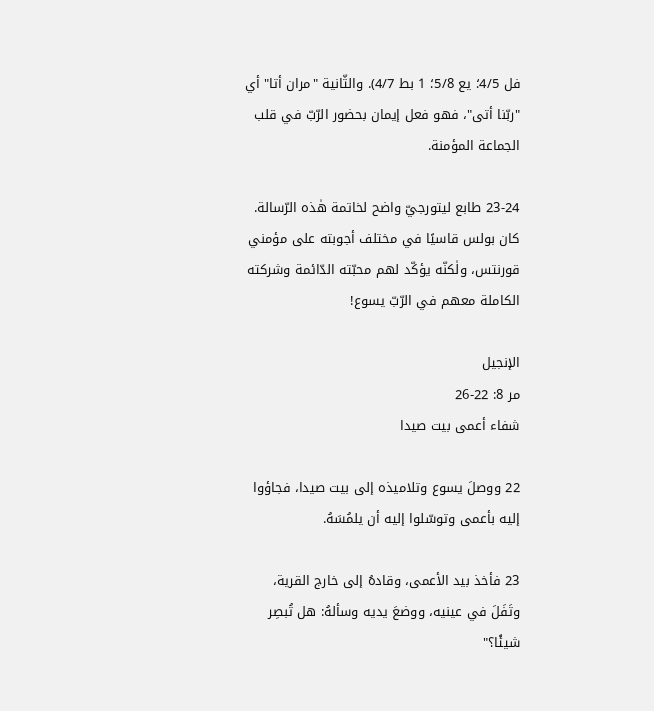فل 4/5؛ يع 5/8؛ 1 بط 4/7). والثّانية "مران أتا" أي "ربّنا أتى"، فهو فعل إيمان بحضور الرّبّ في قلب الجماعة المؤمنة.

23-24 طابع ليتورجيّ واضح لخاتمة هٰذه الرّسالة. كان بولس قاسيًا في مختلف أجوبته على مؤمني قورنتس، ولٰكنّه يؤكّد لهم محبّته الدّائمة وشركته الكاملة معهم في الرّبّ يسوع!

الإنجيل
مر 8: 22-26
شفاء أعمى بيت صيدا

22 ووصلَ يسوع وتلاميذه إلى بيت صيدا، فجاؤوا إليه بأعمى وتوسّلوا إليه أن يلمُسَهُ.

23 فأخذ بيد الأعمى، وقادهُ إلى خارج القرية، وتَفَلَ في عينيه، ووضعَ يديه وسألهُ: هل تُبصِر شيئًا؟"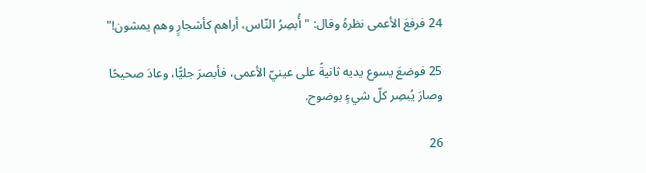24 فرفعَ الأعمى نظرهُ وقال: "أُبصِرُ النّاس، أراهم كأشجارٍ وهم يمشون!"

25 فوضعَ يسوع يديه ثانيةً على عينيّ الأعمى، فأبصرَ جليًّا، وعادَ صحيحًا وصارَ يُبصِر كلّ شيءٍ بوضوح.

26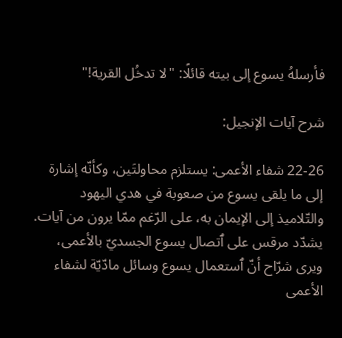فأرسلهُ يسوع إلى بيته قائلًا: "لا تدخُل القرية!"

شرح آيات الإنجيل:

22-26 شفاء الأعمى: يستلزم محاولتَين، وكأنّه إشارة إلى ما يلقى يسوع من صعوبة في هدي اليهود والتّلاميذ إلى الإيمان به، على الرّغم ممّا يرون من آيات. يشدّد مرقس على ٱتصال يسوع الجسديّ بالأعمى، ويرى شرّاح أنّ ٱستعمال يسوع وسائل مادّيّة لشفاء الأعمى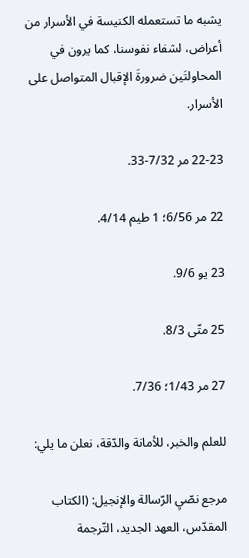يشبه ما تستعمله الكنيسة في الأسرار من أعراض، لشفاء نفوسنا، كما يرون في المحاولتَين ضرورةَ الإقبال المتواصل على الأسرار.

22-23 مر 7/32-33.

22 مر 6/56؛ 1 طيم 4/14.

23 يو 9/6.

25 متّى 8/3.

27 مر 1/43؛ 7/36.

للعلم والخبر، للأمانة والدّقة، نعلن ما يلي:

مرجع نصّيِ الرّسالة والإنجيل: (الكتاب المقدّس، العهد الجديد، التّرجمة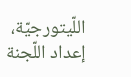اللّيتورجيّة، إعداد اللّجنة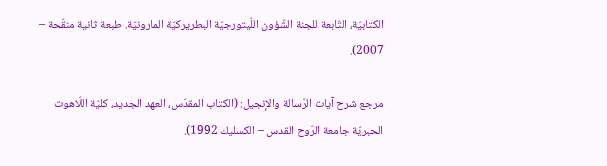الكتابيّة، التّابعة للجنة الشّؤون اللّيتورجيّة البطريركيّة المارونيّة. طبعة ثانية منقّحة – 2007).

مرجع شرح آيات الرّسالة والإنجيل: (الكتاب المقدّس، العهد الجديد، كليّة اللّاهوت الحبريّة جامعة الرّوح القدس – الكسليك 1992).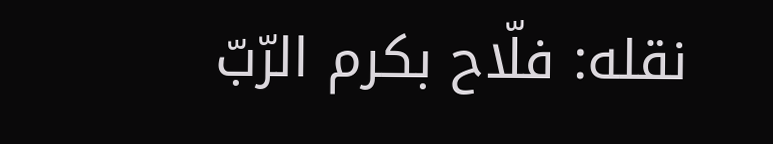نقله: فلّاح بكرم الرّبّ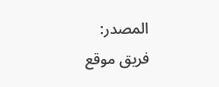المصدر:
فريق موقع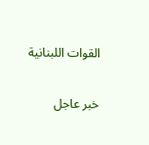القوات اللبنانية

خبر عاجل